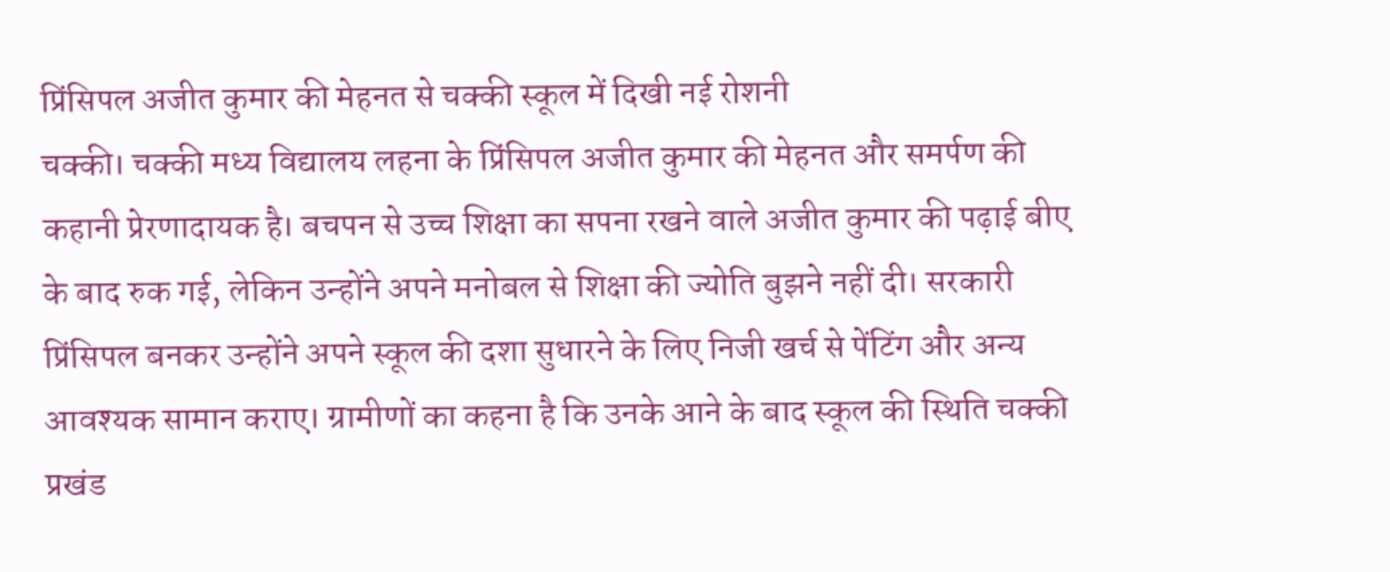प्रिंसिपल अजीत कुमार की मेहनत से चक्की स्कूल में दिखी नई रोशनी
चक्की। चक्की मध्य विद्यालय लहना के प्रिंसिपल अजीत कुमार की मेहनत और समर्पण की कहानी प्रेरणादायक है। बचपन से उच्च शिक्षा का सपना रखने वाले अजीत कुमार की पढ़ाई बीए के बाद रुक गई, लेकिन उन्होंने अपने मनोबल से शिक्षा की ज्योति बुझने नहीं दी। सरकारी प्रिंसिपल बनकर उन्होंने अपने स्कूल की दशा सुधारने के लिए निजी खर्च से पेंटिंग और अन्य आवश्यक सामान कराए। ग्रामीणों का कहना है कि उनके आने के बाद स्कूल की स्थिति चक्की प्रखंड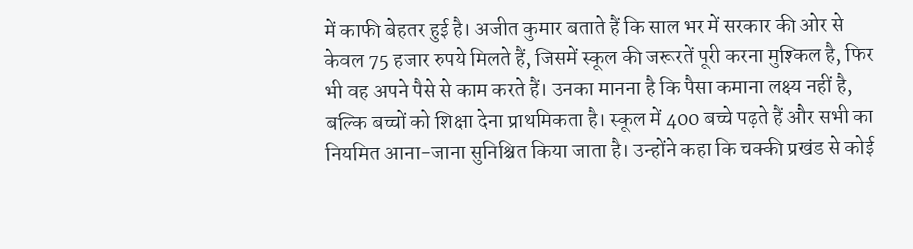में काफी बेहतर हुई है। अजीत कुमार बताते हैं कि साल भर में सरकार की ओर से केवल 75 हजार रुपये मिलते हैं, जिसमें स्कूल की जरूरतें पूरी करना मुश्किल है, फिर भी वह अपने पैसे से काम करते हैं। उनका मानना है कि पैसा कमाना लक्ष्य नहीं है, बल्कि बच्चों को शिक्षा देना प्राथमिकता है। स्कूल में 400 बच्चे पढ़ते हैं और सभी का नियमित आना-जाना सुनिश्चित किया जाता है। उन्होंने कहा कि चक्की प्रखंड से कोई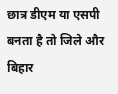छात्र डीएम या एसपी बनता है तो जिले और बिहार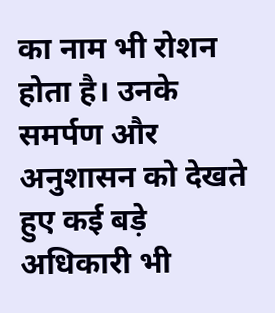का नाम भी रोशन होता है। उनके समर्पण और अनुशासन को देखते हुए कई बड़े अधिकारी भी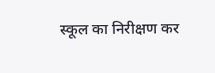स्कूल का निरीक्षण कर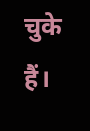चुके हैं।